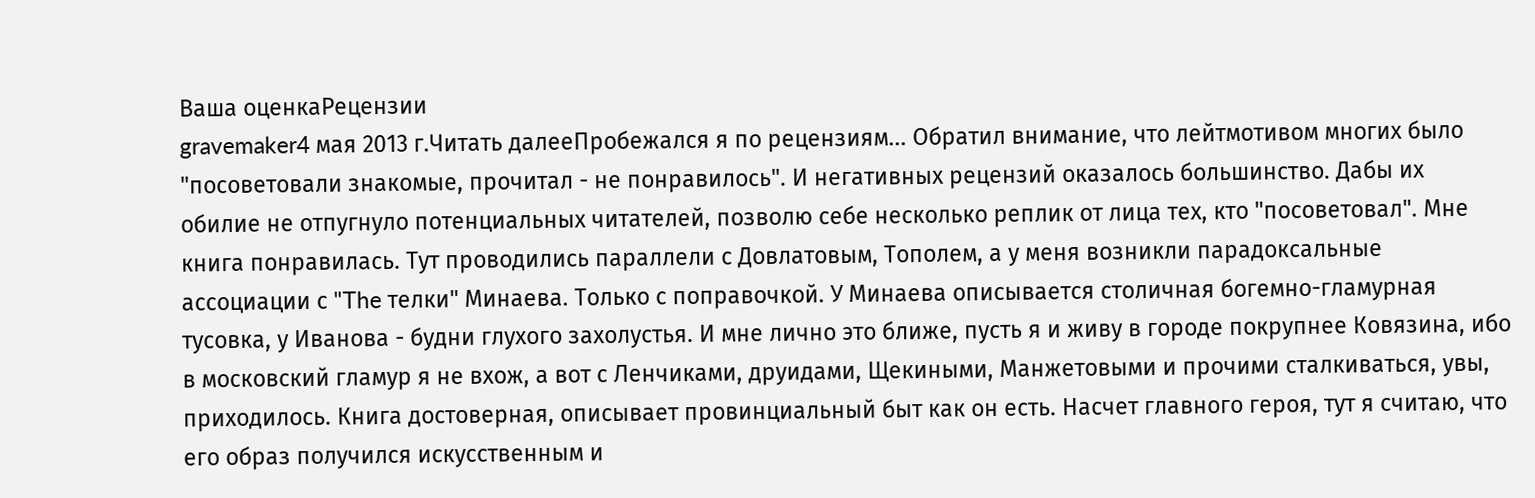Ваша оценкаРецензии
gravemaker4 мая 2013 г.Читать далееПробежался я по рецензиям... Обратил внимание, что лейтмотивом многих было "посоветовали знакомые, прочитал - не понравилось". И негативных рецензий оказалось большинство. Дабы их обилие не отпугнуло потенциальных читателей, позволю себе несколько реплик от лица тех, кто "посоветовал". Мне книга понравилась. Тут проводились параллели с Довлатовым, Тополем, а у меня возникли парадоксальные ассоциации с "The телки" Минаева. Только с поправочкой. У Минаева описывается столичная богемно-гламурная тусовка, у Иванова - будни глухого захолустья. И мне лично это ближе, пусть я и живу в городе покрупнее Ковязина, ибо в московский гламур я не вхож, а вот с Ленчиками, друидами, Щекиными, Манжетовыми и прочими сталкиваться, увы, приходилось. Книга достоверная, описывает провинциальный быт как он есть. Насчет главного героя, тут я считаю, что его образ получился искусственным и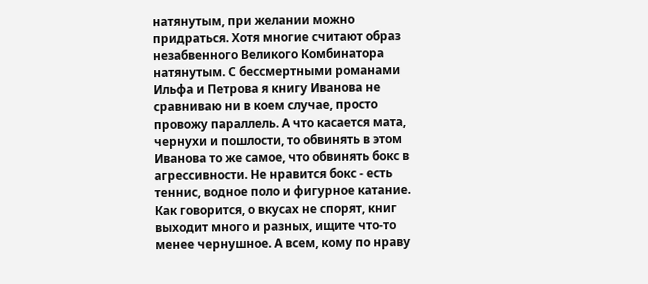натянутым, при желании можно придраться. Хотя многие считают образ незабвенного Великого Комбинатора натянутым. С бессмертными романами Ильфа и Петрова я книгу Иванова не сравниваю ни в коем случае, просто провожу параллель. А что касается мата, чернухи и пошлости, то обвинять в этом Иванова то же самое, что обвинять бокс в агрессивности. Не нравится бокс - есть теннис, водное поло и фигурное катание. Как говорится, о вкусах не спорят, книг выходит много и разных, ищите что-то менее чернушное. А всем, кому по нраву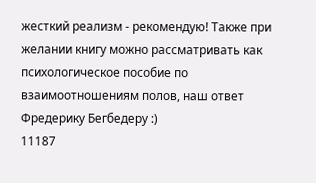жесткий реализм - рекомендую! Также при желании книгу можно рассматривать как психологическое пособие по взаимоотношениям полов, наш ответ Фредерику Бегбедеру :)
11187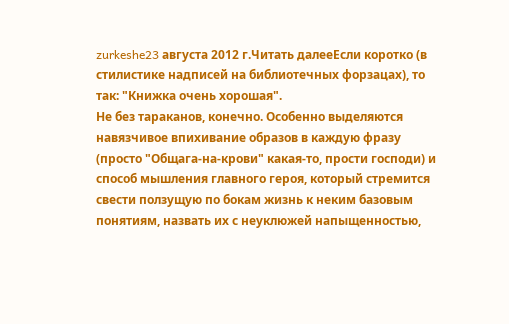zurkeshe23 августа 2012 г.Читать далееЕсли коротко (в стилистике надписей на библиотечных форзацах), то так: "Книжка очень хорошая".
Не без тараканов, конечно. Особенно выделяются навязчивое впихивание образов в каждую фразу (просто "Общага-на-крови" какая-то, прости господи) и способ мышления главного героя, который стремится свести ползущую по бокам жизнь к неким базовым понятиям, назвать их с неуклюжей напыщенностью,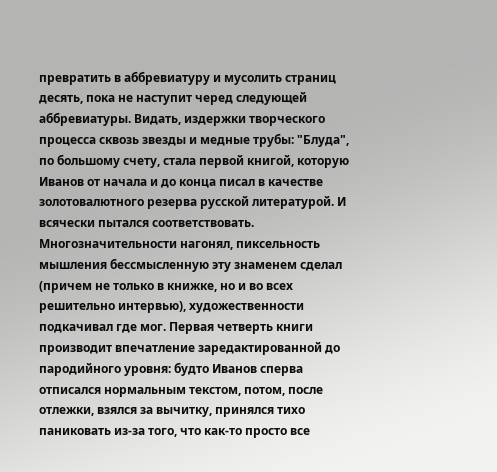превратить в аббревиатуру и мусолить страниц десять, пока не наступит черед следующей аббревиатуры. Видать, издержки творческого процесса сквозь звезды и медные трубы: "Блуда", по большому счету, стала первой книгой, которую Иванов от начала и до конца писал в качестве золотовалютного резерва русской литературой. И всячески пытался соответствовать. Многозначительности нагонял, пиксельность мышления бессмысленную эту знаменем сделал (причем не только в книжке, но и во всех решительно интервью), художественности подкачивал где мог. Первая четверть книги производит впечатление заредактированной до пародийного уровня: будто Иванов сперва отписался нормальным текстом, потом, после отлежки, взялся за вычитку, принялся тихо паниковать из-за того, что как-то просто все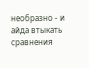необразно - и айда втыкать сравнения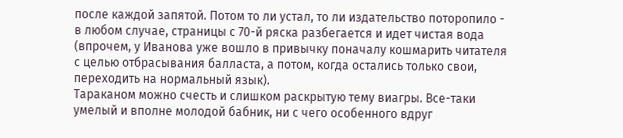после каждой запятой. Потом то ли устал, то ли издательство поторопило - в любом случае, страницы с 70-й ряска разбегается и идет чистая вода (впрочем, у Иванова уже вошло в привычку поначалу кошмарить читателя с целью отбрасывания балласта, а потом, когда остались только свои, переходить на нормальный язык).
Тараканом можно счесть и слишком раскрытую тему виагры. Все-таки умелый и вполне молодой бабник, ни с чего особенного вдруг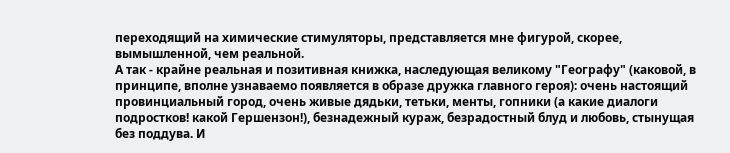переходящий на химические стимуляторы, представляется мне фигурой, скорее, вымышленной, чем реальной.
А так - крайне реальная и позитивная книжка, наследующая великому "Географу" (каковой, в принципе, вполне узнаваемо появляется в образе дружка главного героя): очень настоящий провинциальный город, очень живые дядьки, тетьки, менты, гопники (а какие диалоги подростков! какой Гершензон!), безнадежный кураж, безрадостный блуд и любовь, стынущая без поддува. И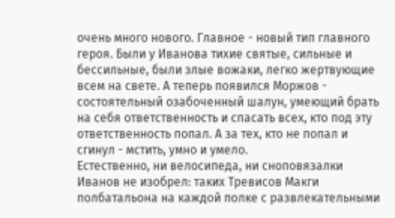очень много нового. Главное - новый тип главного героя. Были у Иванова тихие святые, сильные и бессильные, были злые вожаки, легко жертвующие всем на свете. А теперь появился Моржов - состоятельный озабоченный шалун, умеющий брать на себя ответственность и спасать всех, кто под эту ответственность попал. А за тех, кто не попал и сгинул - мстить, умно и умело.
Естественно, ни велосипеда, ни сноповязалки Иванов не изобрел: таких Тревисов Макги полбатальона на каждой полке с развлекательными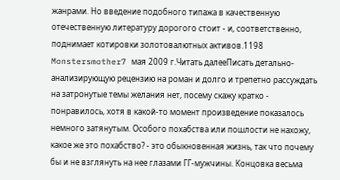жанрами. Но введение подобного типажа в качественную отечественную литературу дорогого стоит - и, соответственно, поднимает котировки золотовалютных активов.1198
Monstersmother7 мая 2009 г.Читать далееПисать детально-анализирующую рецензию на роман и долго и трепетно рассуждать на затронутые темы желания нет, посему скажу кратко - понравилось, хотя в какой-то момент произведение показалось немного затянутым. Особого похабства или пошлости не нахожу, какое же это похабство? - это обыкновенная жизнь, так что почему бы и не взглянуть на нее глазами ГГ-мужчины. Концовка весьма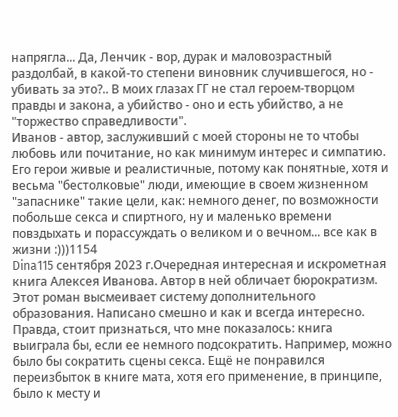напрягла... Да, Ленчик - вор, дурак и маловозрастный раздолбай, в какой-то степени виновник случившегося, но - убивать за это?.. В моих глазах ГГ не стал героем-творцом правды и закона, а убийство - оно и есть убийство, а не "торжество справедливости".
Иванов - автор, заслуживший с моей стороны не то чтобы любовь или почитание, но как минимум интерес и симпатию. Его герои живые и реалистичные, потому как понятные, хотя и весьма "бестолковые" люди, имеющие в своем жизненном "запаснике" такие цели, как: немного денег, по возможности побольше секса и спиртного, ну и маленько времени повздыхать и порассуждать о великом и о вечном... все как в жизни :)))1154
Dina115 сентября 2023 г.Очередная интересная и искрометная книга Алексея Иванова. Автор в ней обличает бюрократизм. Этот роман высмеивает систему дополнительного образования. Написано смешно и как и всегда интересно. Правда, стоит признаться, что мне показалось: книга выиграла бы, если ее немного подсократить. Например, можно было бы сократить сцены секса. Ещё не понравился переизбыток в книге мата, хотя его применение, в принципе, было к месту и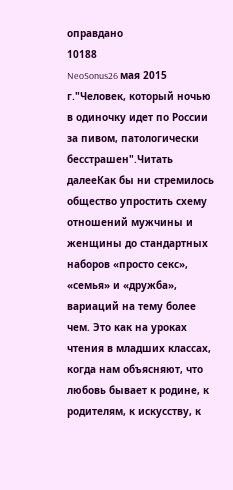оправдано
10188
NeoSonus26 мая 2015 г."Человек, который ночью в одиночку идет по России за пивом, патологически бесстрашен".Читать далееКак бы ни стремилось общество упростить схему отношений мужчины и женщины до стандартных наборов «просто секс», «семья» и «дружба», вариаций на тему более чем. Это как на уроках чтения в младших классах, когда нам объясняют, что любовь бывает к родине, к родителям, к искусству, к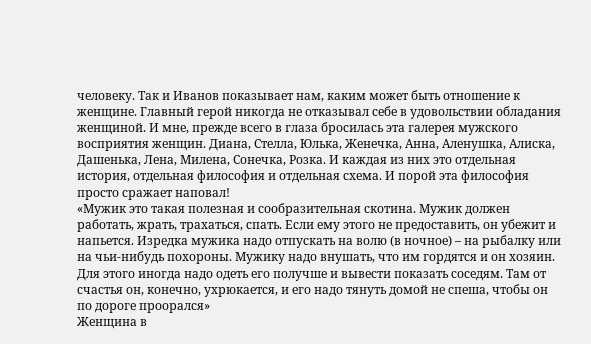человеку. Так и Иванов показывает нам, каким может быть отношение к женщине. Главный герой никогда не отказывал себе в удовольствии обладания женщиной. И мне, прежде всего в глаза бросилась эта галерея мужского восприятия женщин. Диана, Стелла, Юлька, Женечка, Анна, Аленушка, Алиска, Дашенька, Лена, Милена, Сонечка, Розка. И каждая из них это отдельная история, отдельная философия и отдельная схема. И порой эта философия просто сражает наповал!
«Мужик это такая полезная и сообразительная скотина. Мужик должен работать, жрать, трахаться, спать. Если ему этого не предоставить, он убежит и напьется. Изредка мужика надо отпускать на волю (в ночное) – на рыбалку или на чьи-нибудь похороны. Мужику надо внушать, что им гордятся и он хозяин. Для этого иногда надо одеть его получше и вывести показать соседям. Там от счастья он, конечно, ухрюкается, и его надо тянуть домой не спеша, чтобы он по дороге проорался»
Женщина в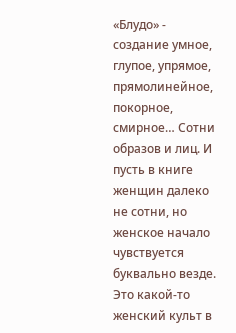«Блудо» - создание умное, глупое, упрямое, прямолинейное, покорное, смирное… Сотни образов и лиц. И пусть в книге женщин далеко не сотни, но женское начало чувствуется буквально везде. Это какой-то женский культ в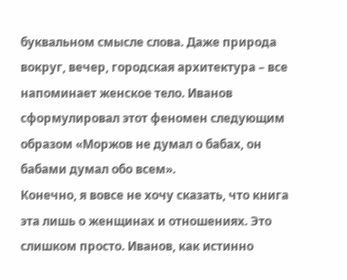буквальном смысле слова. Даже природа вокруг, вечер, городская архитектура – все напоминает женское тело. Иванов сформулировал этот феномен следующим образом «Моржов не думал о бабах, он бабами думал обо всем».
Конечно, я вовсе не хочу сказать, что книга эта лишь о женщинах и отношениях. Это слишком просто. Иванов, как истинно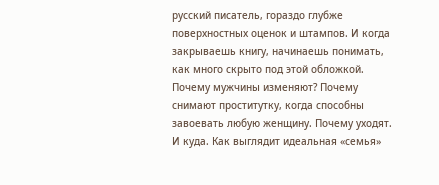русский писатель, гораздо глубже поверхностных оценок и штампов. И когда закрываешь книгу, начинаешь понимать, как много скрыто под этой обложкой. Почему мужчины изменяют? Почему снимают проститутку, когда способны завоевать любую женщину. Почему уходят. И куда. Как выглядит идеальная «семья»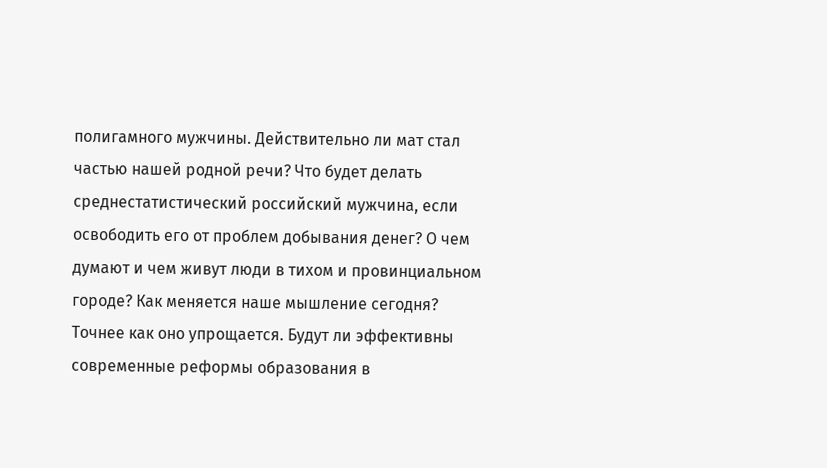полигамного мужчины. Действительно ли мат стал частью нашей родной речи? Что будет делать среднестатистический российский мужчина, если освободить его от проблем добывания денег? О чем думают и чем живут люди в тихом и провинциальном городе? Как меняется наше мышление сегодня? Точнее как оно упрощается. Будут ли эффективны современные реформы образования в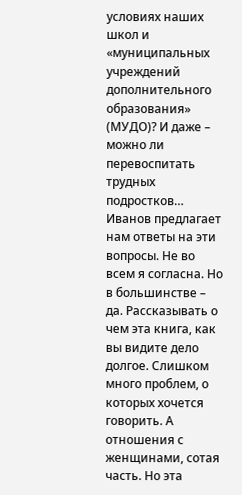условиях наших школ и «муниципальных учреждений дополнительного образования» (МУДО)? И даже – можно ли перевоспитать трудных подростков… Иванов предлагает нам ответы на эти вопросы. Не во всем я согласна. Но в большинстве – да. Рассказывать о чем эта книга, как вы видите дело долгое. Слишком много проблем, о которых хочется говорить. А отношения с женщинами, сотая часть. Но эта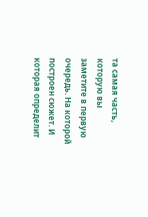та самая часть, которую вы заметите в первую очередь. На которой построен сюжет. И которая определит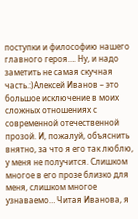поступки и философию нашего главного героя…. Ну, и надо заметить не самая скучная часть.:)Алексей Иванов – это большое исключение в моих сложных отношениях с современной отечественной прозой. И, пожалуй, объяснить внятно, за что я его так люблю, у меня не получится. Слишком многое в его прозе близко для меня, слишком многое узнаваемо… Читая Иванова, я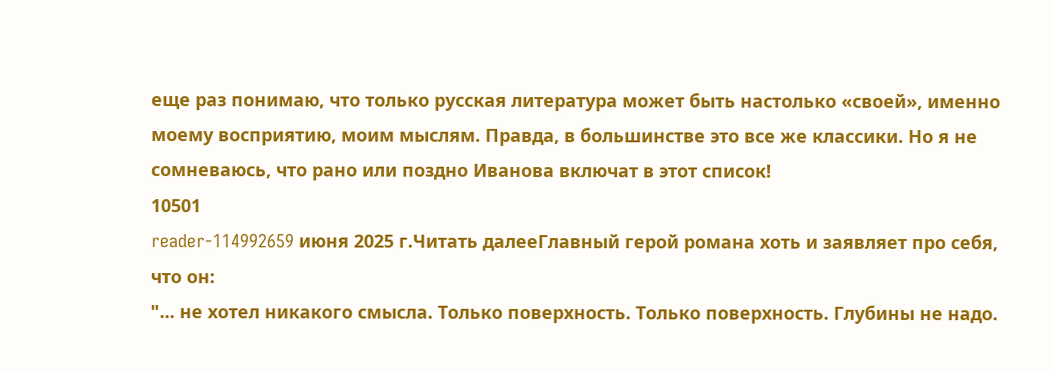еще раз понимаю, что только русская литература может быть настолько «своей», именно моему восприятию, моим мыслям. Правда, в большинстве это все же классики. Но я не сомневаюсь, что рано или поздно Иванова включат в этот список!
10501
reader-114992659 июня 2025 г.Читать далееГлавный герой романа хоть и заявляет про себя, что он:
"... не хотел никакого смысла. Только поверхность. Только поверхность. Глубины не надо.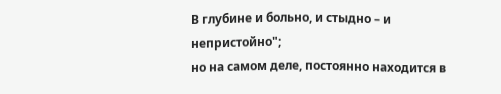В глубине и больно, и стыдно – и непристойно";
но на самом деле, постоянно находится в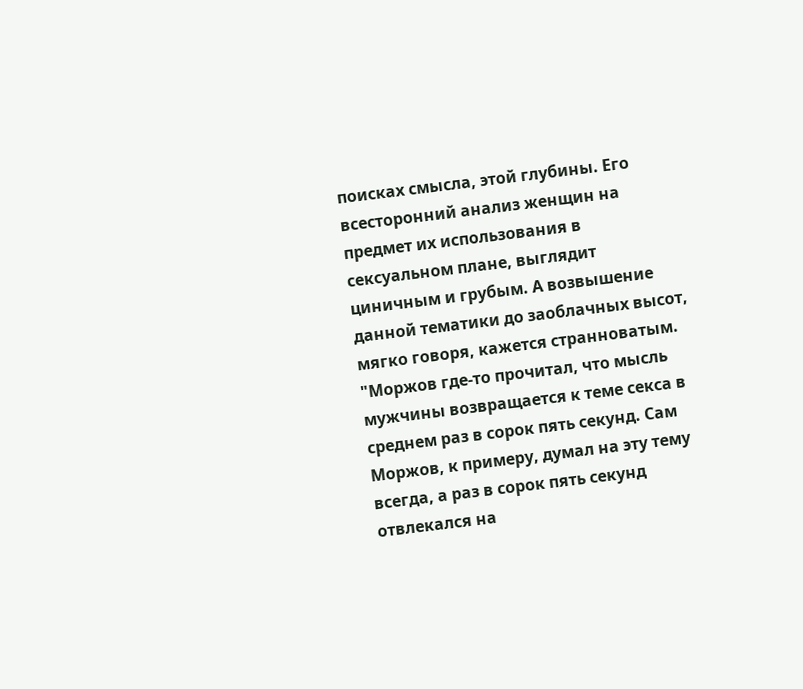поисках смысла, этой глубины. Его всесторонний анализ женщин на предмет их использования в сексуальном плане, выглядит циничным и грубым. А возвышение данной тематики до заоблачных высот, мягко говоря, кажется странноватым.
"Моржов где-то прочитал, что мысль мужчины возвращается к теме секса в среднем раз в сорок пять секунд. Сам Моржов, к примеру, думал на эту тему всегда, а раз в сорок пять секунд отвлекался на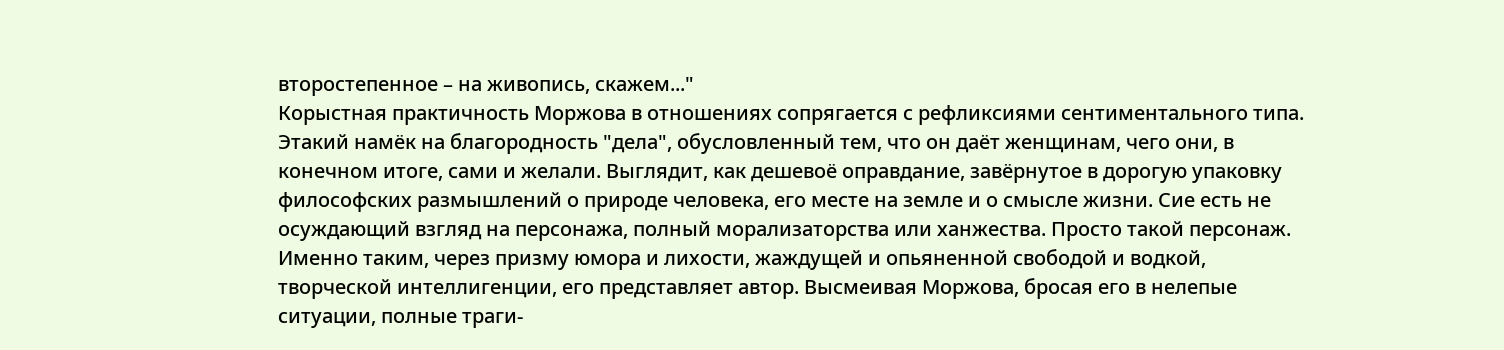второстепенное – на живопись, скажем..."
Корыстная практичность Моржова в отношениях сопрягается с рефликсиями сентиментального типа. Этакий намёк на благородность "дела", обусловленный тем, что он даёт женщинам, чего они, в конечном итоге, сами и желали. Выглядит, как дешевоё оправдание, завёрнутое в дорогую упаковку философских размышлений о природе человека, его месте на земле и о смысле жизни. Сие есть не осуждающий взгляд на персонажа, полный морализаторства или ханжества. Просто такой персонаж. Именно таким, через призму юмора и лихости, жаждущей и опьяненной свободой и водкой, творческой интеллигенции, его представляет автор. Высмеивая Моржова, бросая его в нелепые ситуации, полные траги-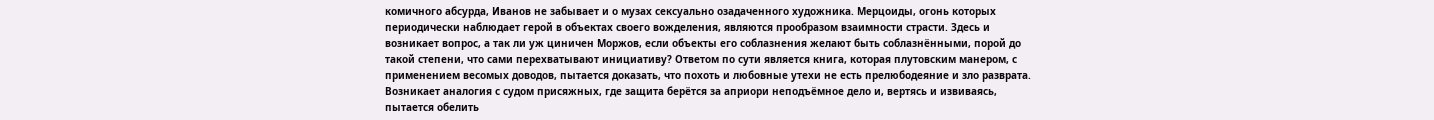комичного абсурда, Иванов не забывает и о музах сексуально озадаченного художника. Мерцоиды, огонь которых периодически наблюдает герой в объектах своего вожделения, являются прообразом взаимности страсти. Здесь и возникает вопрос, а так ли уж циничен Моржов, если объекты его соблазнения желают быть соблазнёнными, порой до такой степени, что сами перехватывают инициативу? Ответом по сути является книга, которая плутовским манером, с применением весомых доводов, пытается доказать, что похоть и любовные утехи не есть прелюбодеяние и зло разврата. Возникает аналогия с судом присяжных, где защита берётся за априори неподъёмное дело и, вертясь и извиваясь, пытается обелить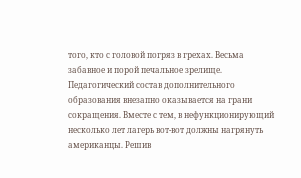того, кто с головой погряз в грехах. Весьма забавное и порой печальное зрелище.
Педагогический состав дополнительного образования внезапно оказывается на грани сокращения. Вместе с тем, в нефункционирующий несколько лет лагерь вот-вот должны нагрянуть американцы. Решив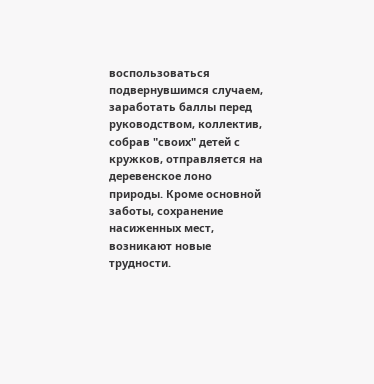воспользоваться подвернувшимся случаем, заработать баллы перед руководством, коллектив, собрав "своих" детей с кружков, отправляется на деревенское лоно природы. Кроме основной заботы, сохранение насиженных мест, возникают новые трудности.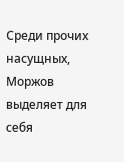Среди прочих насущных, Моржов выделяет для себя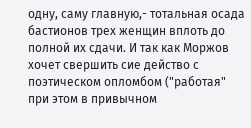одну, саму главную,- тотальная осада бастионов трех женщин вплоть до полной их сдачи. И так как Моржов хочет свершить сие действо с поэтическом опломбом ("работая" при этом в привычном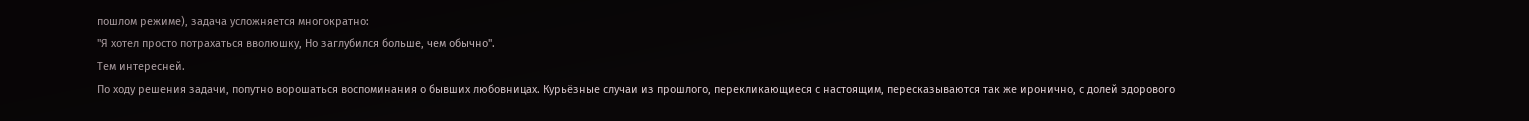пошлом режиме), задача усложняется многократно:
"Я хотел просто потрахаться вволюшку, Но заглубился больше, чем обычно".
Тем интересней.
По ходу решения задачи, попутно ворошаться воспоминания о бывших любовницах. Курьёзные случаи из прошлого, перекликающиеся с настоящим, пересказываются так же иронично, с долей здорового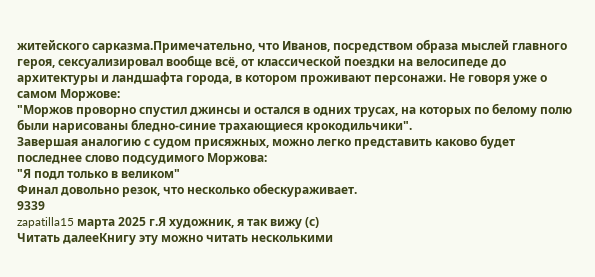житейского сарказма.Примечательно, что Иванов, посредством образа мыслей главного героя, сексуализировал вообще всё, от классической поездки на велосипеде до архитектуры и ландшафта города, в котором проживают персонажи. Не говоря уже о самом Моржове:
"Моржов проворно спустил джинсы и остался в одних трусах, на которых по белому полю были нарисованы бледно-синие трахающиеся крокодильчики".
Завершая аналогию с судом присяжных, можно легко представить каково будет последнее слово подсудимого Моржова:
"Я подл только в великом"
Финал довольно резок, что несколько обескураживает.
9339
zapatilla15 марта 2025 г.Я художник, я так вижу (с)
Читать далееКнигу эту можно читать несколькими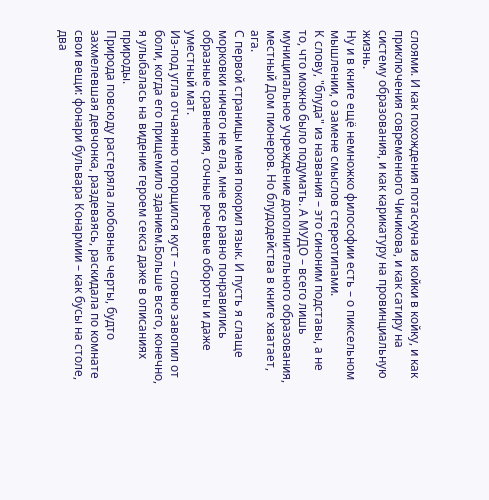слоями. И как похождения потаскуна из койки в койку, и как приключения современного Чичикова, и как сатиру на систему образования, и как карикатуру на провинциальную жизнь.
Ну и в книге ещё немножко философии есть – о пиксельном мышлении, о замене смыслов стереотипами.
К слову, "блуда" из названия – это синоним подставы, а не то, что можно было подумать. А МУДО – всего лишь муниципальное учреждение дополнительного образования, местный Дом пионеров. Но блудодейства в книге хватает, ага.
С первой страницы меня покорил язык. И пусть я слаще морковки ничего не ела, мне все равно понравились образные сравнения, сочные речевые обороты и даже уместный мат.
Из-под угла отчаянно топорщился куст – словно завопил от боли, когда его прищемило зданием.Больше всего, конечно, я улыбалась на видение героем секса даже в описаниях природы.
Природа повсюду растеряла любовные черты, будто захмелевшая девчонка, раздеваясь, раскидала по комнате свои вещи: фонари бульвара Конармии – как бусы на столе, два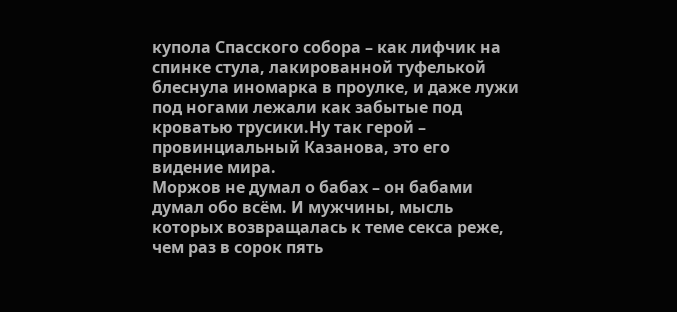купола Спасского собора – как лифчик на спинке стула, лакированной туфелькой блеснула иномарка в проулке, и даже лужи под ногами лежали как забытые под кроватью трусики.Ну так герой – провинциальный Казанова, это его видение мира.
Моржов не думал о бабах – он бабами думал обо всём. И мужчины, мысль которых возвращалась к теме секса реже, чем раз в сорок пять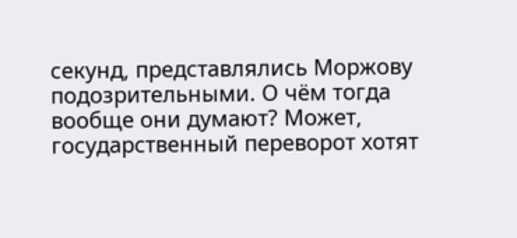секунд, представлялись Моржову подозрительными. О чём тогда вообще они думают? Может, государственный переворот хотят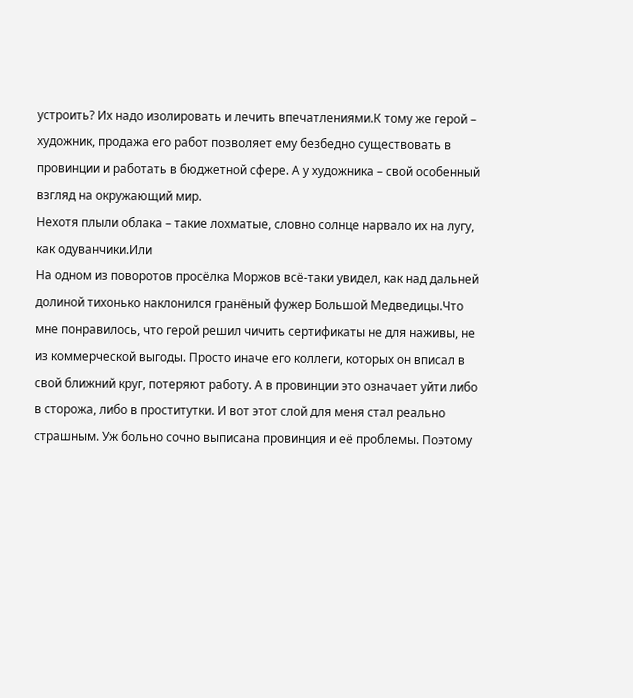устроить? Их надо изолировать и лечить впечатлениями.К тому же герой – художник, продажа его работ позволяет ему безбедно существовать в провинции и работать в бюджетной сфере. А у художника – свой особенный взгляд на окружающий мир.
Нехотя плыли облака – такие лохматые, словно солнце нарвало их на лугу, как одуванчики.Или
На одном из поворотов просёлка Моржов всё-таки увидел, как над дальней долиной тихонько наклонился гранёный фужер Большой Медведицы.Что мне понравилось, что герой решил чичить сертификаты не для наживы, не из коммерческой выгоды. Просто иначе его коллеги, которых он вписал в свой ближний круг, потеряют работу. А в провинции это означает уйти либо в сторожа, либо в проститутки. И вот этот слой для меня стал реально страшным. Уж больно сочно выписана провинция и её проблемы. Поэтому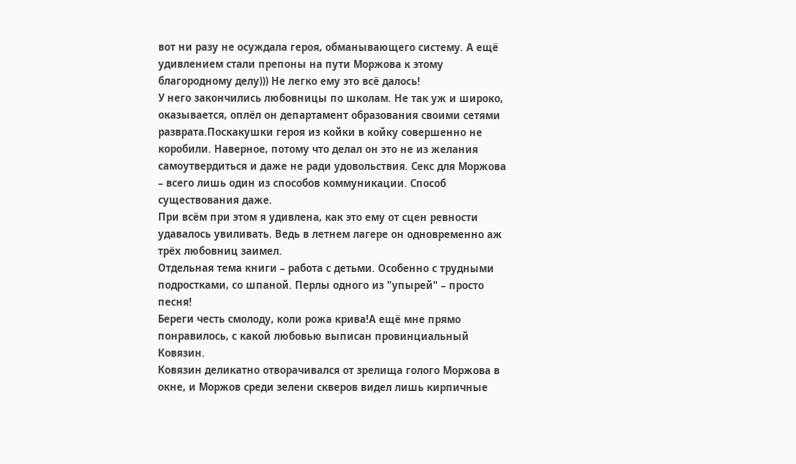вот ни разу не осуждала героя, обманывающего систему. А ещё удивлением стали препоны на пути Моржова к этому благородному делу))) Не легко ему это всё далось!
У него закончились любовницы по школам. Не так уж и широко, оказывается, оплёл он департамент образования своими сетями разврата.Поскакушки героя из койки в койку совершенно не коробили. Наверное, потому что делал он это не из желания самоутвердиться и даже не ради удовольствия. Секс для Моржова – всего лишь один из способов коммуникации. Способ существования даже.
При всём при этом я удивлена, как это ему от сцен ревности удавалось увиливать. Ведь в летнем лагере он одновременно аж трёх любовниц заимел.
Отдельная тема книги – работа с детьми. Особенно с трудными подростками, со шпаной. Перлы одного из "упырей" – просто песня!
Береги честь смолоду, коли рожа крива!А ещё мне прямо понравилось, с какой любовью выписан провинциальный Ковязин.
Ковязин деликатно отворачивался от зрелища голого Моржова в окне, и Моржов среди зелени скверов видел лишь кирпичные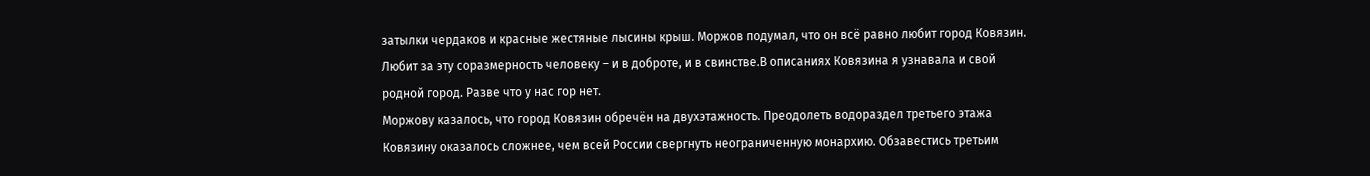затылки чердаков и красные жестяные лысины крыш. Моржов подумал, что он всё равно любит город Ковязин. Любит за эту соразмерность человеку – и в доброте, и в свинстве.В описаниях Ковязина я узнавала и свой родной город. Разве что у нас гор нет.
Моржову казалось, что город Ковязин обречён на двухэтажность. Преодолеть водораздел третьего этажа Ковязину оказалось сложнее, чем всей России свергнуть неограниченную монархию. Обзавестись третьим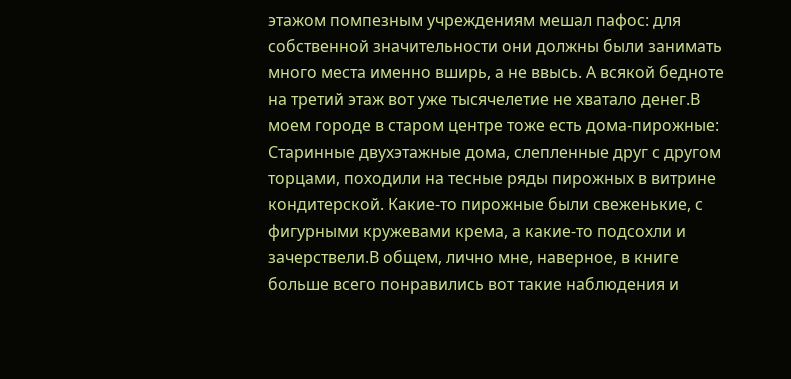этажом помпезным учреждениям мешал пафос: для собственной значительности они должны были занимать много места именно вширь, а не ввысь. А всякой бедноте на третий этаж вот уже тысячелетие не хватало денег.В моем городе в старом центре тоже есть дома-пирожные:
Старинные двухэтажные дома, слепленные друг с другом торцами, походили на тесные ряды пирожных в витрине кондитерской. Какие-то пирожные были свеженькие, с фигурными кружевами крема, а какие-то подсохли и зачерствели.В общем, лично мне, наверное, в книге больше всего понравились вот такие наблюдения и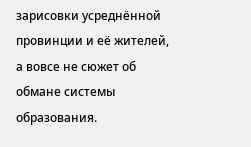зарисовки усреднённой провинции и её жителей, а вовсе не сюжет об обмане системы образования.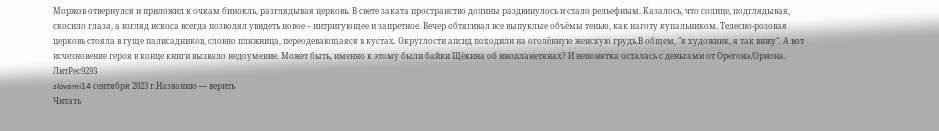Моржов отвернулся и приложил к очкам бинокль, разглядывая церковь. В свете заката пространство долины раздвинулось и стало рельефным. Казалось, что солнце, подглядывая, скосило глаза, а взгляд искоса всегда позволял увидеть новое – интригующее и запретное. Вечер обтягивал все выпуклые объёмы тенью, как наготу купальником. Телесно-розовая церковь стояла в гуще палисадников, словно пляжница, переодевающаяся в кустах. Округлости апсид походили на оголённую женскую грудь.В общем, "я художник, я так вижу". А вот исчезновение героя в конце книги вызвало недоумение. Может быть, именно к этому были байки Щёкина об инопланетянах? И непонятка осталась с деньгами от Орегона/Ориона.
ЛитРес9293
slovami14 сентября 2023 г.Названию — верить
Читать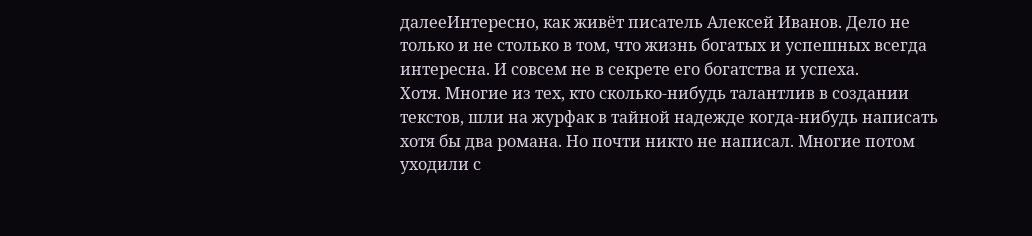далееИнтересно, как живёт писатель Алексей Иванов. Дело не только и не столько в том, что жизнь богатых и успешных всегда интересна. И совсем не в секрете его богатства и успеха.
Хотя. Многие из тех, кто сколько-нибудь талантлив в создании текстов, шли на журфак в тайной надежде когда-нибудь написать хотя бы два романа. Но почти никто не написал. Многие потом уходили с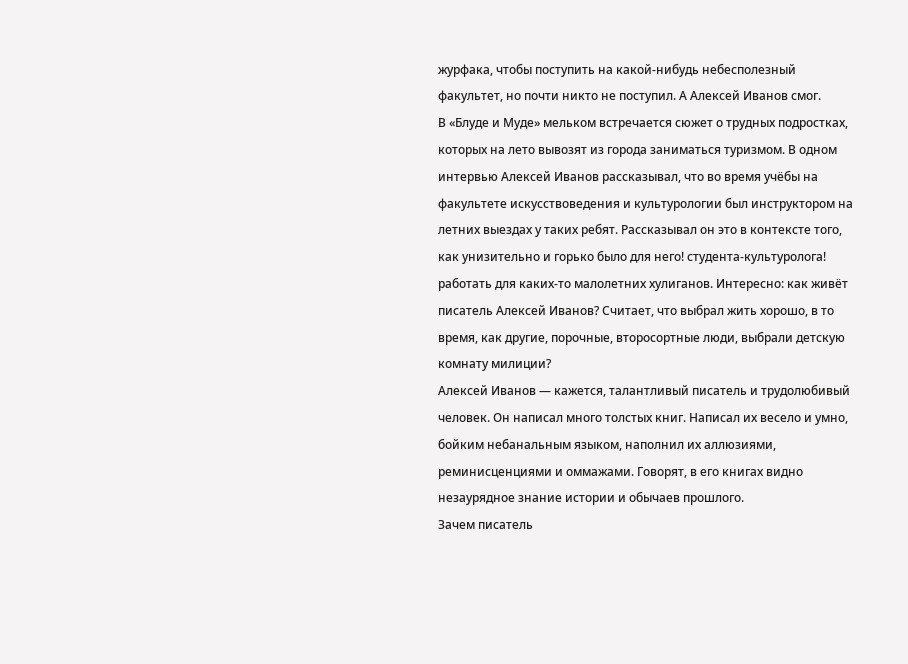журфака, чтобы поступить на какой-нибудь небесполезный факультет, но почти никто не поступил. А Алексей Иванов смог.
В «Блуде и Муде» мельком встречается сюжет о трудных подростках, которых на лето вывозят из города заниматься туризмом. В одном интервью Алексей Иванов рассказывал, что во время учёбы на факультете искусствоведения и культурологии был инструктором на летних выездах у таких ребят. Рассказывал он это в контексте того, как унизительно и горько было для него! студента-культуролога! работать для каких-то малолетних хулиганов. Интересно: как живёт писатель Алексей Иванов? Считает, что выбрал жить хорошо, в то время, как другие, порочные, второсортные люди, выбрали детскую комнату милиции?
Алексей Иванов — кажется, талантливый писатель и трудолюбивый человек. Он написал много толстых книг. Написал их весело и умно, бойким небанальным языком, наполнил их аллюзиями, реминисценциями и оммажами. Говорят, в его книгах видно незаурядное знание истории и обычаев прошлого.
Зачем писатель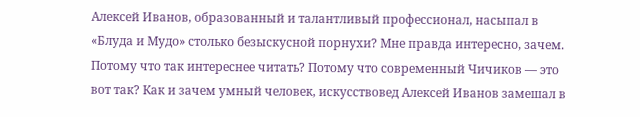Алексей Иванов, образованный и талантливый профессионал, насыпал в «Блуда и Мудо» столько безыскусной порнухи? Мне правда интересно, зачем. Потому что так интереснее читать? Потому что современный Чичиков — это вот так? Как и зачем умный человек, искусствовед Алексей Иванов замешал в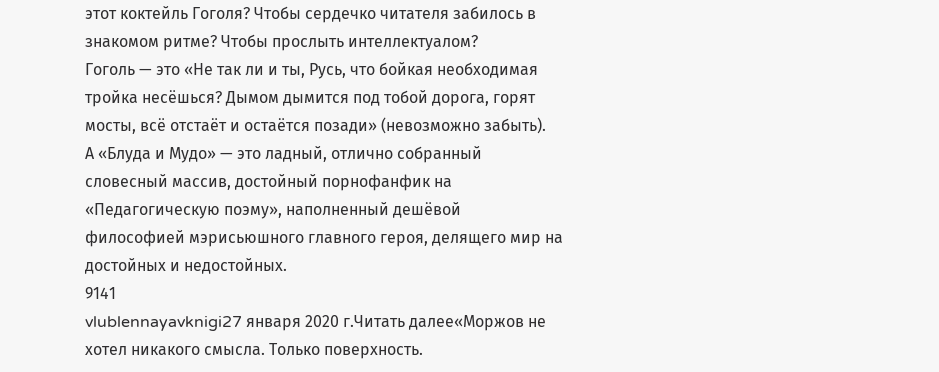этот коктейль Гоголя? Чтобы сердечко читателя забилось в знакомом ритме? Чтобы прослыть интеллектуалом?
Гоголь — это «Не так ли и ты, Русь, что бойкая необходимая тройка несёшься? Дымом дымится под тобой дорога, горят мосты, всё отстаёт и остаётся позади» (невозможно забыть).
А «Блуда и Мудо» — это ладный, отлично собранный словесный массив, достойный порнофанфик на «Педагогическую поэму», наполненный дешёвой философией мэрисьюшного главного героя, делящего мир на достойных и недостойных.
9141
vlublennayavknigi27 января 2020 г.Читать далее«Моржов не хотел никакого смысла. Только поверхность.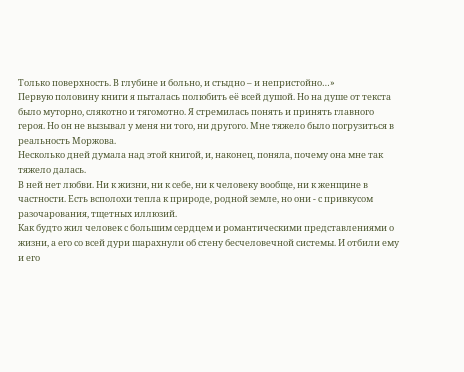Только поверхность. В глубине и больно, и стыдно – и непристойно…»
Первую половину книги я пыталась полюбить её всей душой. Но на душе от текста было муторно, слякотно и тягомотно. Я стремилась понять и принять главного героя. Но он не вызывал у меня ни того, ни другого. Мне тяжело было погрузиться в реальность Моржова.
Несколько дней думала над этой книгой, и, наконец, поняла, почему она мне так тяжело далась.
В ней нет любви. Ни к жизни, ни к себе, ни к человеку вообще, ни к женщине в частности. Есть всполохи тепла к природе, родной земле, но они - с привкусом разочарования, тщетных иллюзий.
Как будто жил человек с большим сердцем и романтическими представлениями о жизни, а его со всей дури шарахнули об стену бесчеловечной системы. И отбили ему и его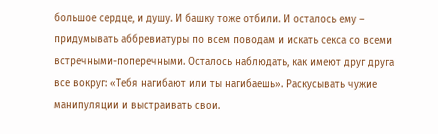большое сердце, и душу. И башку тоже отбили. И осталось ему – придумывать аббревиатуры по всем поводам и искать секса со всеми встречными-поперечными. Осталось наблюдать, как имеют друг друга все вокруг: «Тебя нагибают или ты нагибаешь». Раскусывать чужие манипуляции и выстраивать свои.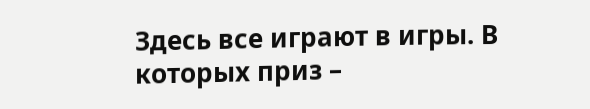Здесь все играют в игры. В которых приз –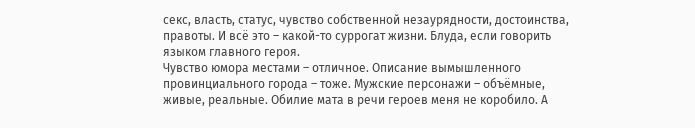секс, власть, статус, чувство собственной незаурядности, достоинства, правоты. И всё это – какой-то суррогат жизни. Блуда, если говорить языком главного героя.
Чувство юмора местами – отличное. Описание вымышленного провинциального города – тоже. Мужские персонажи – объёмные, живые, реальные. Обилие мата в речи героев меня не коробило. А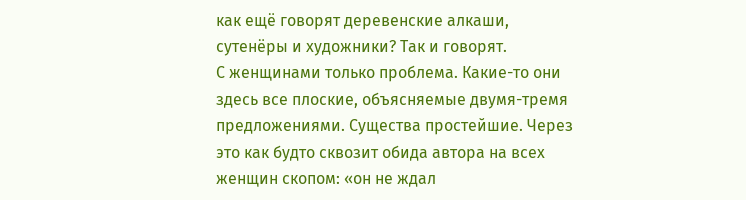как ещё говорят деревенские алкаши, сутенёры и художники? Так и говорят.
С женщинами только проблема. Какие-то они здесь все плоские, объясняемые двумя-тремя предложениями. Существа простейшие. Через это как будто сквозит обида автора на всех женщин скопом: «он не ждал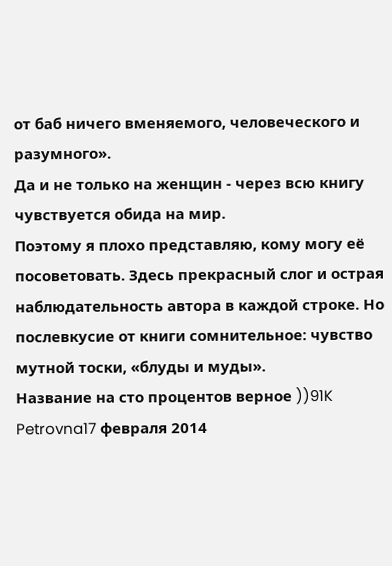от баб ничего вменяемого, человеческого и разумного».
Да и не только на женщин - через всю книгу чувствуется обида на мир.
Поэтому я плохо представляю, кому могу её посоветовать. Здесь прекрасный слог и острая наблюдательность автора в каждой строке. Но послевкусие от книги сомнительное: чувство мутной тоски, «блуды и муды».
Название на сто процентов верное ))91K
Petrovna17 февраля 2014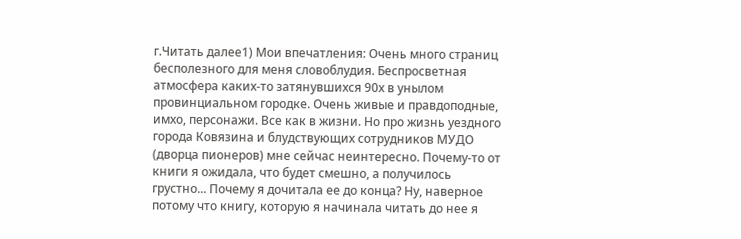г.Читать далее1) Мои впечатления: Очень много страниц бесполезного для меня словоблудия. Беспросветная атмосфера каких-то затянувшихся 90х в унылом провинциальном городке. Очень живые и правдоподные, имхо, персонажи. Все как в жизни. Но про жизнь уездного города Ковязина и блудствующих сотрудников МУДО (дворца пионеров) мне сейчас неинтересно. Почему-то от книги я ожидала, что будет смешно, а получилось грустно... Почему я дочитала ее до конца? Ну, наверное потому что книгу, которую я начинала читать до нее я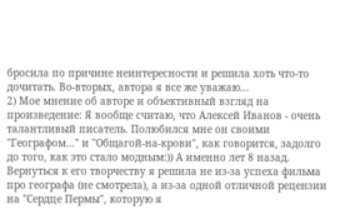бросила по причине неинтересности и решила хоть что-то дочитать. Во-вторых, автора я все же уважаю...
2) Мое мнение об авторе и объективный взгляд на произведение: Я вообще считаю, что Алексей Иванов - очень талантливый писатель. Полюбился мне он своими "Географом..." и "Общагой-на-крови", как говорится, задолго до того, как это стало модным:)) А именно лет 8 назад. Вернуться к его творчеству я решила не из-за успеха фильма про географа (не смотрела), а из-за одной отличной рецензии на "Сердце Пермы", которую я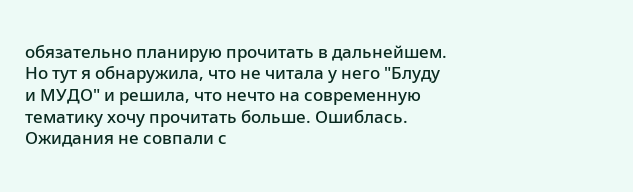обязательно планирую прочитать в дальнейшем. Но тут я обнаружила, что не читала у него "Блуду и МУДО" и решила, что нечто на современную тематику хочу прочитать больше. Ошиблась. Ожидания не совпали с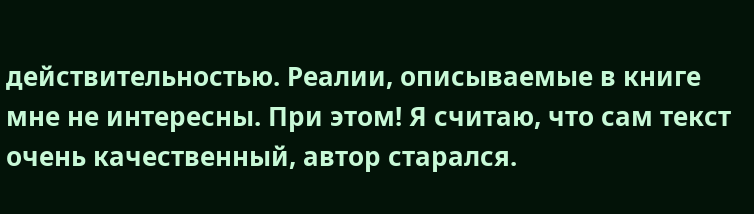действительностью. Реалии, описываемые в книге мне не интересны. При этом! Я считаю, что сам текст очень качественный, автор старался.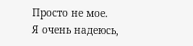Просто не мое.
Я очень надеюсь,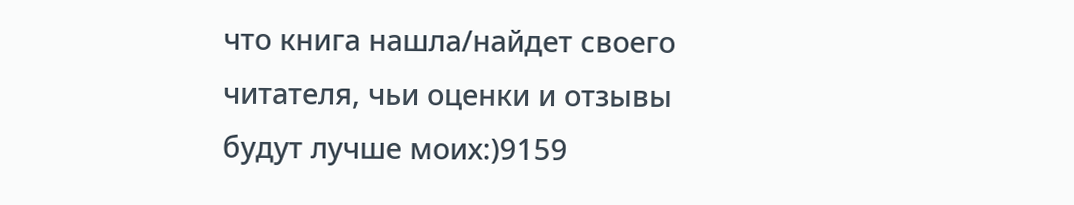что книга нашла/найдет своего читателя, чьи оценки и отзывы будут лучше моих:)9159